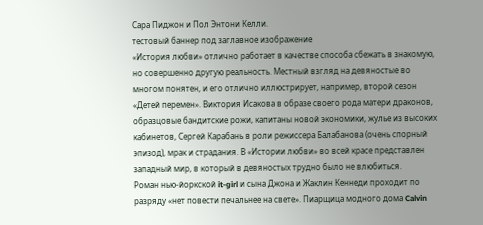Сара Пиджон и Пол Энтони Келли.
тестовый баннер под заглавное изображение
«История любви» отлично работает в качестве способа сбежать в знакомую, но совершенно другую реальность. Местный взгляд на девяностые во многом понятен, и его отлично иллюстрирует, например, второй сезон «Детей перемен». Виктория Исакова в образе своего рода матери драконов, образцовые бандитские рожи, капитаны новой экономики, жулье из высоких кабинетов, Сергей Карабань в роли режиссера Балабанова (очень спорный эпизод), мрак и страдания. В «Истории любви» во всей красе представлен западный мир, в который в девяностых трудно было не влюбиться.
Роман нью-йоркской it-girl и сына Джона и Жаклин Кеннеди проходит по разряду «нет повести печальнее на свете». Пиарщица модного дома Calvin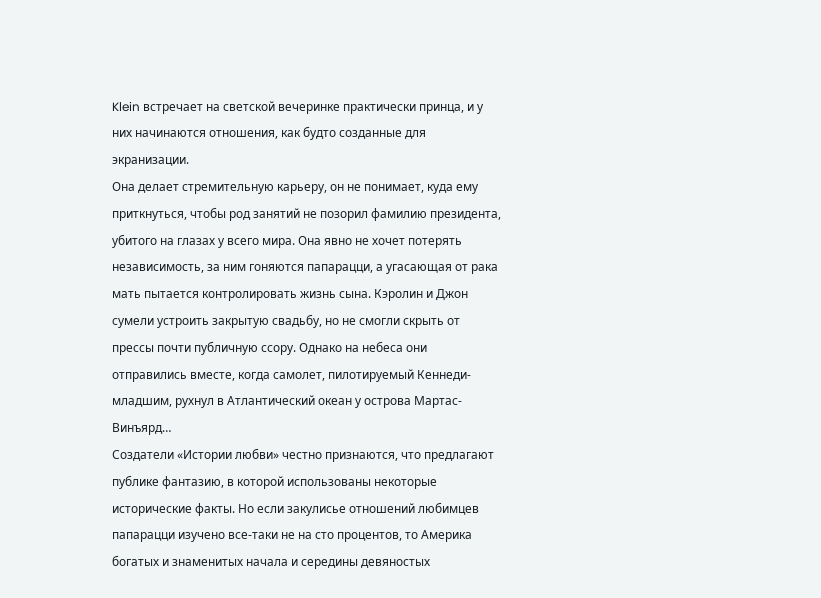Klein встречает на светской вечеринке практически принца, и у них начинаются отношения, как будто созданные для экранизации.
Она делает стремительную карьеру, он не понимает, куда ему приткнуться, чтобы род занятий не позорил фамилию президента, убитого на глазах у всего мира. Она явно не хочет потерять независимость, за ним гоняются папарацци, а угасающая от рака мать пытается контролировать жизнь сына. Кэролин и Джон сумели устроить закрытую свадьбу, но не смогли скрыть от прессы почти публичную ссору. Однако на небеса они отправились вместе, когда самолет, пилотируемый Кеннеди-младшим, рухнул в Атлантический океан у острова Мартас-Винъярд…
Создатели «Истории любви» честно признаются, что предлагают публике фантазию, в которой использованы некоторые исторические факты. Но если закулисье отношений любимцев папарацци изучено все-таки не на сто процентов, то Америка богатых и знаменитых начала и середины девяностых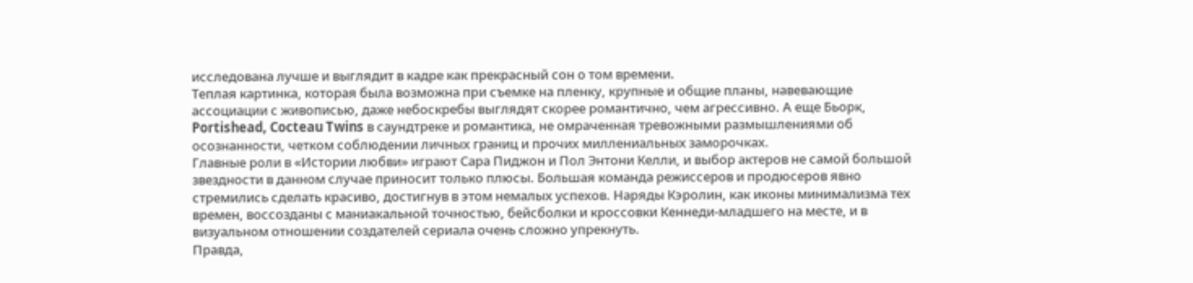исследована лучше и выглядит в кадре как прекрасный сон о том времени.
Теплая картинка, которая была возможна при съемке на пленку, крупные и общие планы, навевающие ассоциации с живописью, даже небоскребы выглядят скорее романтично, чем агрессивно. А еще Бьорк, Portishead, Cocteau Twins в саундтреке и романтика, не омраченная тревожными размышлениями об осознанности, четком соблюдении личных границ и прочих миллениальных заморочках.
Главные роли в «Истории любви» играют Сара Пиджон и Пол Энтони Келли, и выбор актеров не самой большой звездности в данном случае приносит только плюсы. Большая команда режиссеров и продюсеров явно стремились сделать красиво, достигнув в этом немалых успехов. Наряды Кэролин, как иконы минимализма тех времен, воссозданы с маниакальной точностью, бейсболки и кроссовки Кеннеди-младшего на месте, и в визуальном отношении создателей сериала очень сложно упрекнуть.
Правда,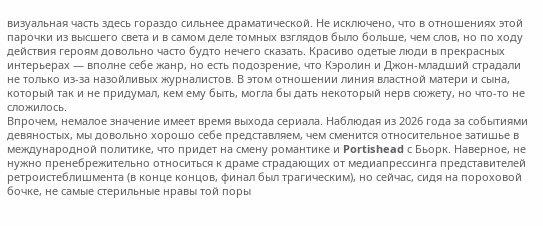визуальная часть здесь гораздо сильнее драматической. Не исключено, что в отношениях этой парочки из высшего света и в самом деле томных взглядов было больше, чем слов, но по ходу действия героям довольно часто будто нечего сказать. Красиво одетые люди в прекрасных интерьерах — вполне себе жанр, но есть подозрение, что Кэролин и Джон-младший страдали не только из-за назойливых журналистов. В этом отношении линия властной матери и сына, который так и не придумал, кем ему быть, могла бы дать некоторый нерв сюжету, но что-то не сложилось.
Впрочем, немалое значение имеет время выхода сериала. Наблюдая из 2026 года за событиями девяностых, мы довольно хорошо себе представляем, чем сменится относительное затишье в международной политике, что придет на смену романтике и Portishead с Бьорк. Наверное, не нужно пренебрежительно относиться к драме страдающих от медиапрессинга представителей ретроистеблишмента (в конце концов, финал был трагическим), но сейчас, сидя на пороховой бочке, не самые стерильные нравы той поры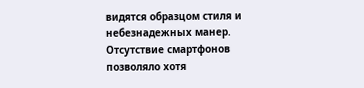видятся образцом стиля и небезнадежных манер. Отсутствие смартфонов позволяло хотя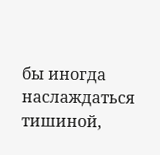бы иногда наслаждаться тишиной,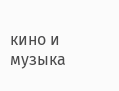кино и музыка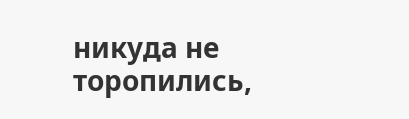никуда не торопились,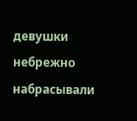девушки небрежно набрасывали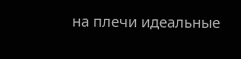на плечи идеальные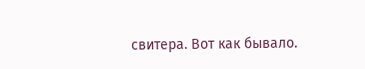свитера. Вот как бывало.